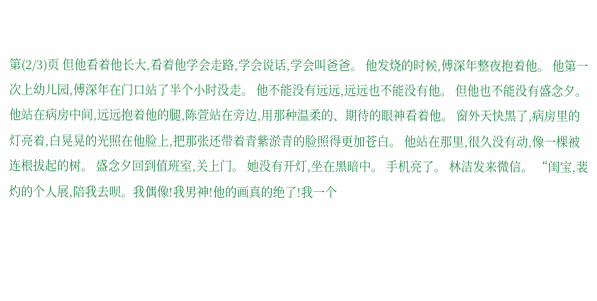第(2/3)页 但他看着他长大,看着他学会走路,学会说话,学会叫爸爸。 他发烧的时候,傅深年整夜抱着他。 他第一次上幼儿园,傅深年在门口站了半个小时没走。 他不能没有远远,远远也不能没有他。 但他也不能没有盛念夕。 他站在病房中间,远远抱着他的腿,陈萱站在旁边,用那种温柔的、期待的眼神看着他。 窗外天快黑了,病房里的灯亮着,白晃晃的光照在他脸上,把那张还带着青紫淤青的脸照得更加苍白。 他站在那里,很久没有动,像一棵被连根拔起的树。 盛念夕回到值班室,关上门。 她没有开灯,坐在黑暗中。 手机亮了。 林洁发来微信。 “闺宝,裴灼的个人展,陪我去呗。我偶像!我男神!他的画真的绝了!我一个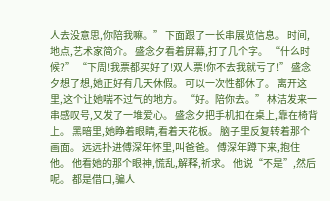人去没意思,你陪我嘛。” 下面跟了一长串展览信息。 时间,地点,艺术家简介。 盛念夕看着屏幕,打了几个字。 “什么时候?” “下周!我票都买好了!双人票!你不去我就亏了!” 盛念夕想了想,她正好有几天休假。 可以一次性都休了。 离开这里,这个让她喘不过气的地方。 “好。陪你去。” 林洁发来一串感叹号,又发了一堆爱心。 盛念夕把手机扣在桌上,靠在椅背上。 黑暗里,她睁着眼睛,看着天花板。 脑子里反复转着那个画面。 远远扑进傅深年怀里,叫爸爸。 傅深年蹲下来,抱住他。 他看她的那个眼神,慌乱,解释,祈求。 他说“不是”,然后呢。 都是借口,骗人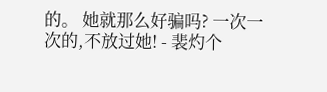的。 她就那么好骗吗? 一次一次的,不放过她! - 裴灼个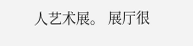人艺术展。 展厅很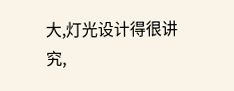大,灯光设计得很讲究,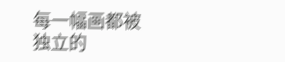每一幅画都被独立的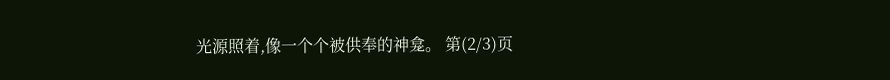光源照着,像一个个被供奉的神龛。 第(2/3)页